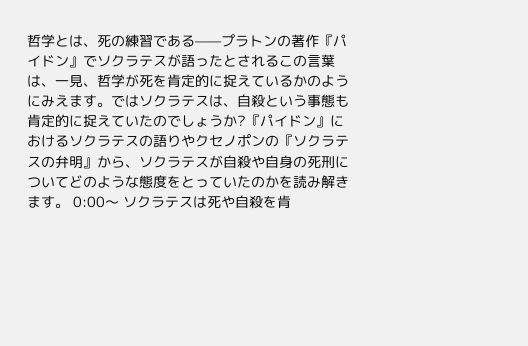哲学とは、死の練習である——プラトンの著作『パイドン』でソクラテスが語ったとされるこの言葉は、一見、哲学が死を肯定的に捉えているかのようにみえます。ではソクラテスは、自殺という事態も肯定的に捉えていたのでしょうか?『パイドン』におけるソクラテスの語りやクセノポンの『ソクラテスの弁明』から、ソクラテスが自殺や自身の死刑についてどのような態度をとっていたのかを読み解きます。 0:00〜 ソクラテスは死や自殺を肯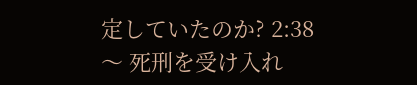定していたのか? 2:38〜 死刑を受け入れ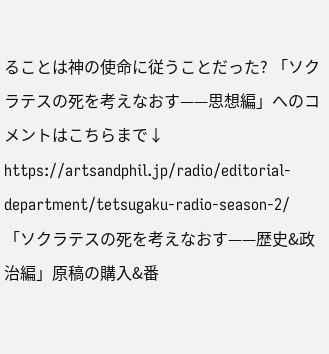ることは神の使命に従うことだった? 「ソクラテスの死を考えなおす——思想編」へのコメントはこちらまで↓ https://artsandphil.jp/radio/editorial-department/tetsugaku-radio-season-2/ 「ソクラテスの死を考えなおす——歴史&政治編」原稿の購入&番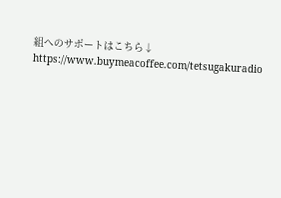組へのサポートはこちら↓ https://www.buymeacoffee.com/tetsugakuradio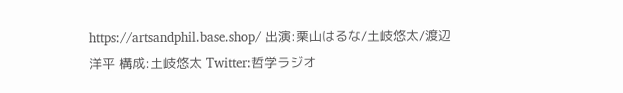https://artsandphil.base.shop/ 出演:栗山はるな/土岐悠太/渡辺洋平 構成:土岐悠太 Twitter:哲学ラジオ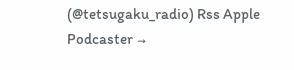(@tetsugaku_radio) Rss Apple Podcaster →